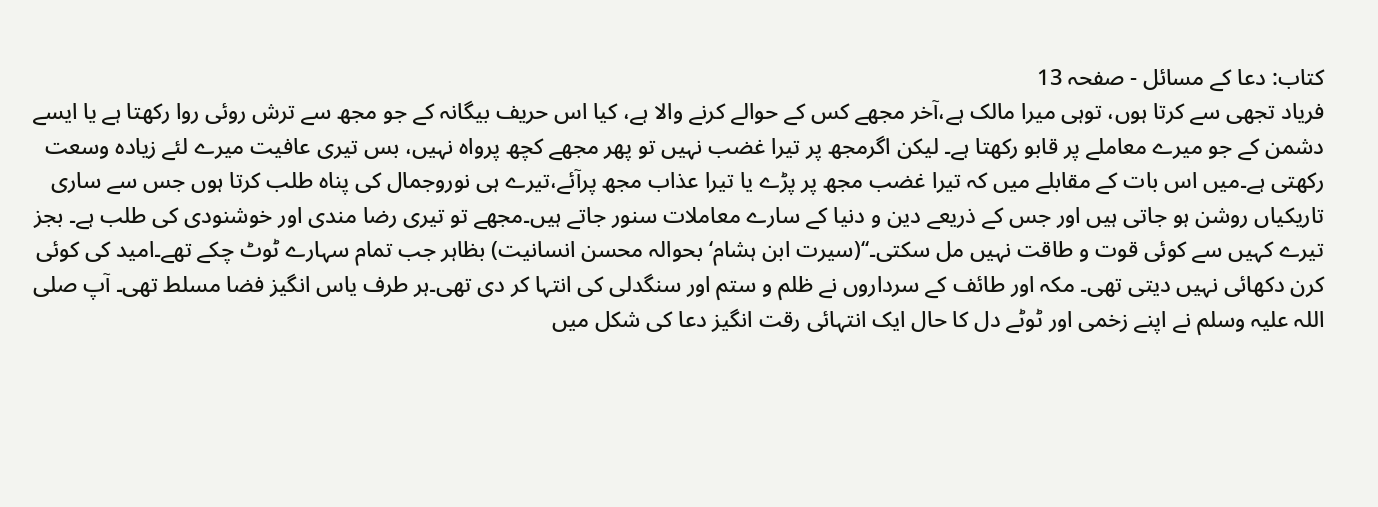کتاب: دعا کے مسائل - صفحہ 13
فریاد تجھی سے کرتا ہوں، توہی میرا مالک ہے،آخر مجھے کس کے حوالے کرنے والا ہے، کیا اس حریف بیگانہ کے جو مجھ سے ترش روئی روا رکھتا ہے یا ایسے دشمن کے جو میرے معاملے پر قابو رکھتا ہے۔ لیکن اگرمجھ پر تیرا غضب نہیں تو پھر مجھے کچھ پرواہ نہیں، بس تیری عافیت میرے لئے زیادہ وسعت رکھتی ہے۔میں اس بات کے مقابلے میں کہ تیرا غضب مجھ پر پڑے یا تیرا عذاب مجھ پرآئے،تیرے ہی نوروجمال کی پناہ طلب کرتا ہوں جس سے ساری تاریکیاں روشن ہو جاتی ہیں اور جس کے ذریعے دین و دنیا کے سارے معاملات سنور جاتے ہیں۔مجھے تو تیری رضا مندی اور خوشنودی کی طلب ہے۔ بجز تیرے کہیں سے کوئی قوت و طاقت نہیں مل سکتی۔‘‘(سیرت ابن ہشام‘ بحوالہ محسن انسانیت) بظاہر جب تمام سہارے ٹوٹ چکے تھے۔امید کی کوئی کرن دکھائی نہیں دیتی تھی۔ مکہ اور طائف کے سرداروں نے ظلم و ستم اور سنگدلی کی انتہا کر دی تھی۔ہر طرف یاس انگیز فضا مسلط تھی۔ آپ صلی اللہ علیہ وسلم نے اپنے زخمی اور ٹوٹے دل کا حال ایک انتہائی رقت انگیز دعا کی شکل میں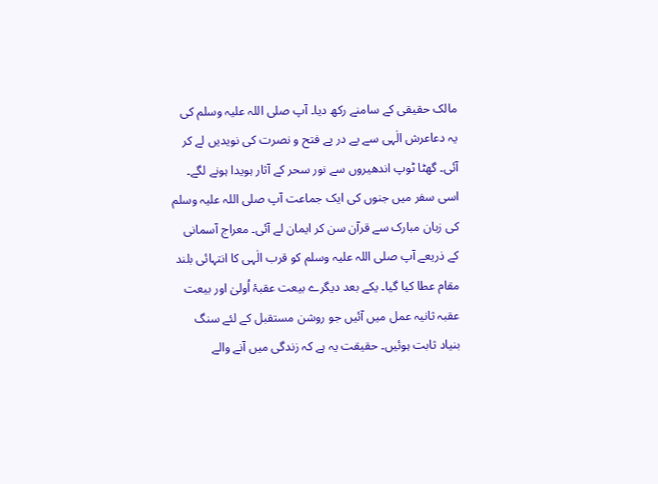مالک حقیقی کے سامنے رکھ دیا۔ آپ صلی اللہ علیہ وسلم کی یہ دعاعرش الٰہی سے پے در پے فتح و نصرت کی نویدیں لے کر آئی۔ گھٹا ٹوپ اندھیروں سے نور سحر کے آثار ہویدا ہونے لگے۔ اسی سفر میں جنوں کی ایک جماعت آپ صلی اللہ علیہ وسلم کی زبان مبارک سے قرآن سن کر ایمان لے آئی۔ معراج آسمانی کے ذریعے آپ صلی اللہ علیہ وسلم کو قرب الٰہی کا انتہائی بلند مقام عطا کیا گیا۔ یکے بعد دیگرے بیعت عقبۂ اُولیٰ اور بیعت عقبہ ثانیہ عمل میں آئیں جو روشن مستقبل کے لئے سنگ بنیاد ثابت ہوئیں۔ حقیقت یہ ہے کہ زندگی میں آنے والے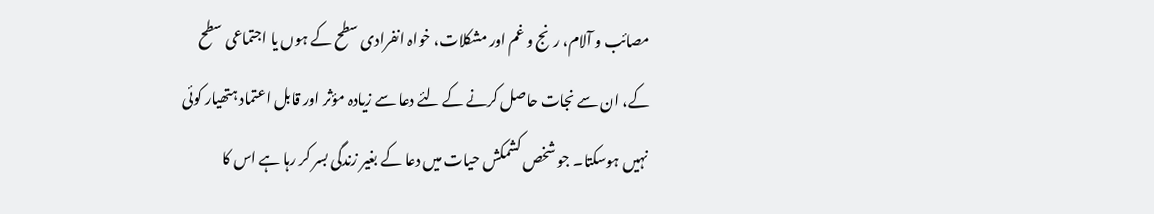مصائب و آلام، رنج و غم اور مشکلات، خواہ انفرادی سطح کے ہوں یا اجتماعی سطح کے، ان سے نجات حاصل کرنے کے لئے دعا سے زیادہ مؤثر اور قابل اعتماد ہتھیار کوئی نہیں ہوسکتا۔ جو شخص کشمکش حیات میں دعا کے بغیر زندگی بسر کر رہا ہے اس کا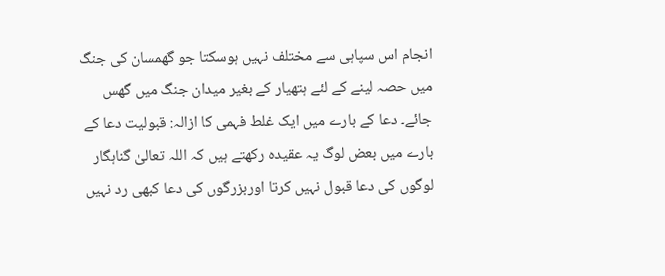انجام اس سپاہی سے مختلف نہیں ہوسکتا جو گھمسان کی جنگ میں حصہ لینے کے لئے ہتھیار کے بغیر میدان جنگ میں گھس جائے۔ دعا کے بارے میں ایک غلط فہمی کا ازالہ: قبولیت دعا کے بارے میں بعض لوگ یہ عقیدہ رکھتے ہیں کہ اللہ تعالیٰ گناہگار لوگوں کی دعا قبول نہیں کرتا اوربزرگوں کی دعا کبھی رد نہیں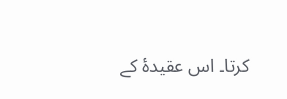کرتا۔ اس عقیدۂ کے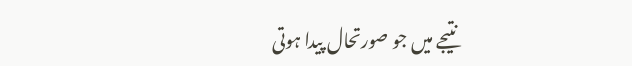نتیجے میں جو صورتحال پیدا ہوتی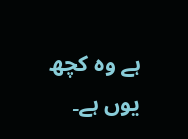ہے وہ کچھ یوں ہے۔